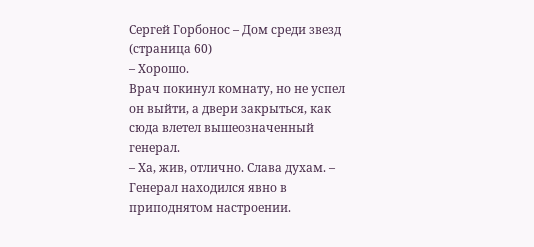Сергей Горбонос – Дом среди звезд (страница 60)
– Хорошо.
Врач покинул комнату, но не успел он выйти, а двери закрыться, как сюда влетел вышеозначенный генерал.
– Ха, жив, отлично. Слава духам. – Генерал находился явно в приподнятом настроении.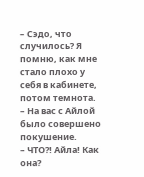– Сэдо, что случилось? Я помню, как мне стало плохо у себя в кабинете, потом темнота.
– На вас с Айлой было совершено покушение.
– ЧТО?! Айла! Как она?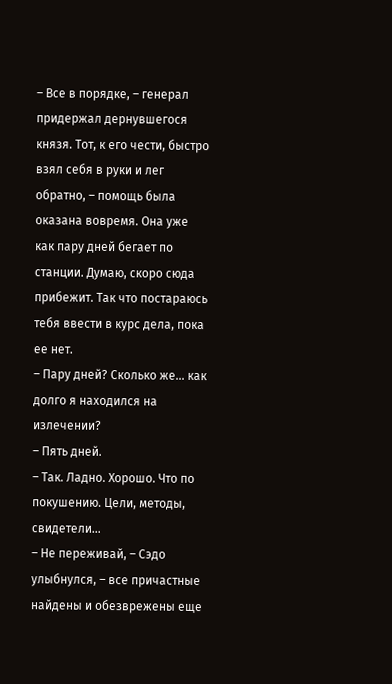– Все в порядке, – генерал придержал дернувшегося князя. Тот, к его чести, быстро взял себя в руки и лег обратно, – помощь была оказана вовремя. Она уже как пару дней бегает по станции. Думаю, скоро сюда прибежит. Так что постараюсь тебя ввести в курс дела, пока ее нет.
– Пару дней? Сколько же… как долго я находился на излечении?
– Пять дней.
– Так. Ладно. Хорошо. Что по покушению. Цели, методы, свидетели…
– Не переживай, – Сэдо улыбнулся, – все причастные найдены и обезврежены еще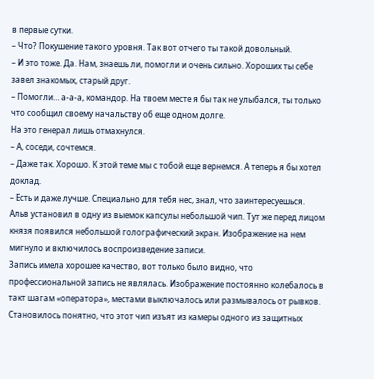в первые сутки.
– Что? Покушение такого уровня. Так вот отчего ты такой довольный.
– И это тоже. Да. Нам, знаешь ли, помогли и очень сильно. Хороших ты себе завел знакомых, старый друг.
– Помогли… а-а-а, командор. На твоем месте я бы так не улыбался, ты только что сообщил своему начальству об еще одном долге.
На это генерал лишь отмахнулся.
– А, соседи, сочтемся.
– Даже так. Хорошо. К этой теме мы с тобой еще вернемся. А теперь я бы хотел доклад.
– Есть и даже лучше. Специально для тебя нес, знал, что заинтересуешься.
Альв установил в одну из выемок капсулы небольшой чип. Тут же перед лицом князя появился небольшой голографический экран. Изображение на нем мигнуло и включилось воспроизведение записи.
Запись имела хорошее качество, вот только было видно, что профессиональной запись не являлась. Изображение постоянно колебалось в такт шагам «оператора», местами выключалось или размывалось от рывков. Становилось понятно, что этот чип изъят из камеры одного из защитных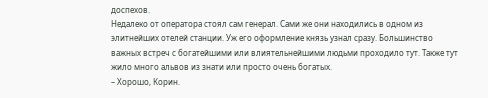доспехов.
Недалеко от оператора стоял сам генерал. Сами же они находились в одном из элитнейших отелей станции. Уж его оформление князь узнал сразу. Большинство важных встреч с богатейшими или влиятельнейшими людьми проходило тут. Также тут жило много альвов из знати или просто очень богатых.
– Хорошо, Корин.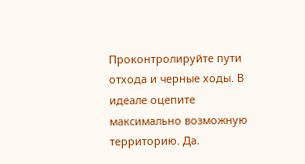Проконтролируйте пути отхода и черные ходы. В идеале оцепите максимально возможную территорию. Да.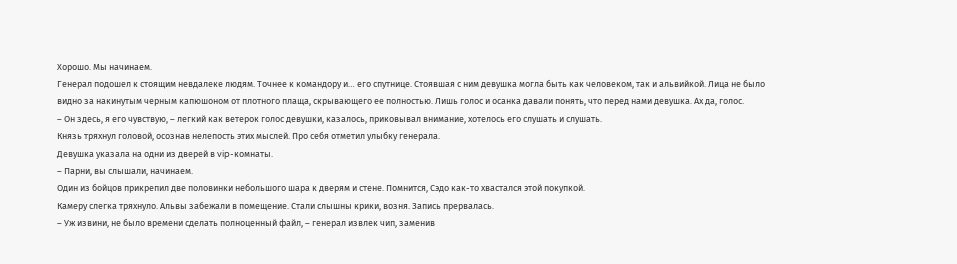Хорошо. Мы начинаем.
Генерал подошел к стоящим невдалеке людям. Точнее к командору и… его спутнице. Стоявшая с ним девушка могла быть как человеком, так и альвийкой. Лица не было видно за накинутым черным капюшоном от плотного плаща, скрывающего ее полностью. Лишь голос и осанка давали понять, что перед нами девушка. Ах да, голос.
– Он здесь, я его чувствую, – легкий как ветерок голос девушки, казалось, приковывал внимание, хотелось его слушать и слушать.
Князь тряхнул головой, осознав нелепость этих мыслей. Про себя отметил улыбку генерала.
Девушка указала на одни из дверей в vip-комнаты.
– Парни, вы слышали, начинаем.
Один из бойцов прикрепил две половинки небольшого шара к дверям и стене. Помнится, Сэдо как-то хвастался этой покупкой.
Камеру слегка тряхнуло. Альвы забежали в помещение. Стали слышны крики, возня. Запись прервалась.
– Уж извини, не было времени сделать полноценный файл, – генерал извлек чип, заменив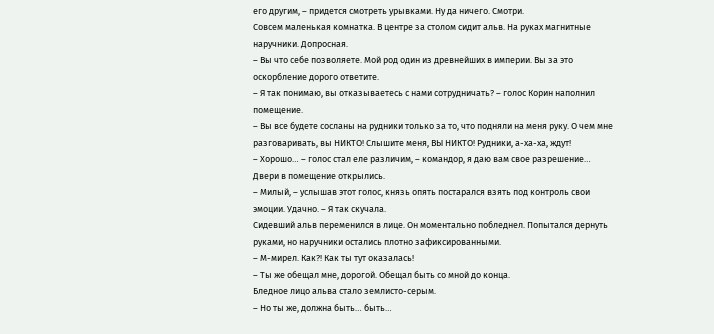его другим, – придется смотреть урывками. Ну да ничего. Смотри.
Совсем маленькая комнатка. В центре за столом сидит альв. На руках магнитные наручники. Допросная.
– Вы что себе позволяете. Мой род один из древнейших в империи. Вы за это оскорбление дорого ответите.
– Я так понимаю, вы отказываетесь с нами сотрудничать? – голос Корин наполнил помещение.
– Вы все будете сосланы на рудники только за то, что подняли на меня руку. О чем мне разговаривать, вы НИКТО! Слышите меня, ВЫ НИКТО! Рудники, а-ха-ха, ждут!
– Хорошо… – голос стал еле различим, – командор, я даю вам свое разрешение…
Двери в помещение открылись.
– Милый, – услышав этот голос, князь опять постарался взять под контроль свои эмоции. Удачно. – Я так скучала.
Сидевший альв переменился в лице. Он моментально побледнел. Попытался дернуть руками, но наручники остались плотно зафиксированными.
– М-мирел. Как?! Как ты тут оказалась!
– Ты же обещал мне, дорогой. Обещал быть со мной до конца.
Бледное лицо альва стало землисто-серым.
– Но ты же, должна быть… быть…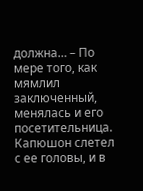должна… – По мере того, как мямлил заключенный, менялась и его посетительница. Капюшон слетел с ее головы, и в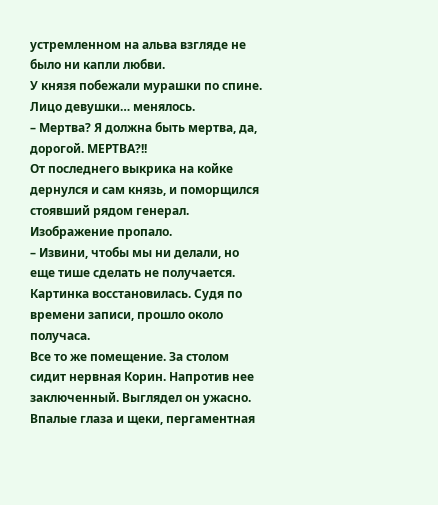устремленном на альва взгляде не было ни капли любви.
У князя побежали мурашки по спине. Лицо девушки… менялось.
– Мертва? Я должна быть мертва, да, дорогой. МЕРТВА?!!
От последнего выкрика на койке дернулся и сам князь, и поморщился стоявший рядом генерал. Изображение пропало.
– Извини, чтобы мы ни делали, но еще тише сделать не получается.
Картинка восстановилась. Судя по времени записи, прошло около получаса.
Все то же помещение. За столом сидит нервная Корин. Напротив нее заключенный. Выглядел он ужасно. Впалые глаза и щеки, пергаментная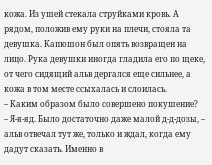кожа. Из ушей стекала струйками кровь. А рядом, положив ему руки на плечи, стояла та девушка. Капюшон был опять возвращен на лицо. Рука девушки иногда гладила его по щеке, от чего сидящий альв дергался еще сильнее, а кожа в том месте ссыхалась и слоилась.
– Каким образом было совершено покушение?
– Я-я-яд. Было достаточно даже малой д-д-дозы, – альв отвечал тут же, только и ждал, когда ему дадут сказать. Именно в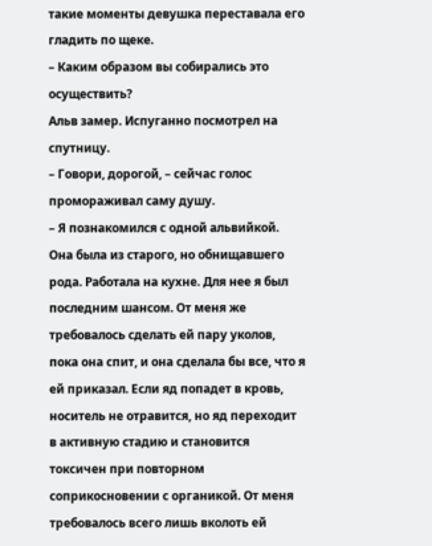такие моменты девушка переставала его гладить по щеке.
– Каким образом вы собирались это осуществить?
Альв замер. Испуганно посмотрел на спутницу.
– Говори, дорогой, – сейчас голос промораживал саму душу.
– Я познакомился с одной альвийкой. Она была из старого, но обнищавшего рода. Работала на кухне. Для нее я был последним шансом. От меня же требовалось сделать ей пару уколов, пока она спит, и она сделала бы все, что я ей приказал. Если яд попадет в кровь, носитель не отравится, но яд переходит в активную стадию и становится токсичен при повторном соприкосновении с органикой. От меня требовалось всего лишь вколоть ей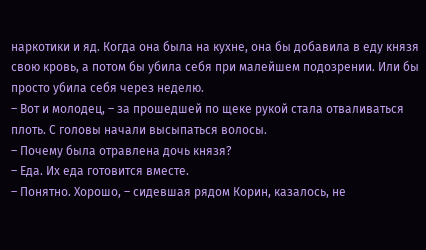наркотики и яд. Когда она была на кухне, она бы добавила в еду князя свою кровь, а потом бы убила себя при малейшем подозрении. Или бы просто убила себя через неделю.
– Вот и молодец, – за прошедшей по щеке рукой стала отваливаться плоть. С головы начали высыпаться волосы.
– Почему была отравлена дочь князя?
– Еда. Их еда готовится вместе.
– Понятно. Хорошо, – сидевшая рядом Корин, казалось, не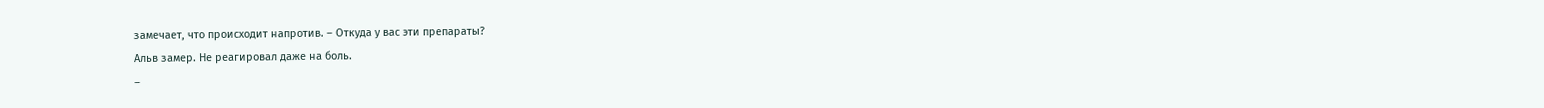замечает, что происходит напротив. – Откуда у вас эти препараты?
Альв замер. Не реагировал даже на боль.
–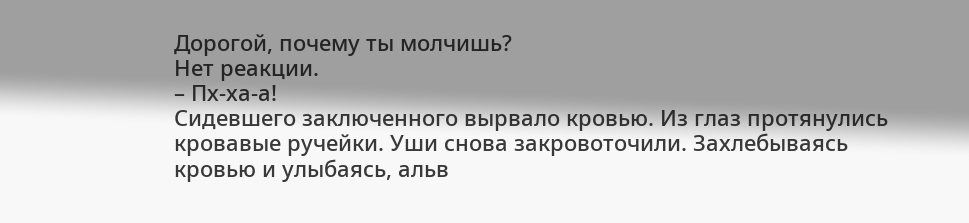Дорогой, почему ты молчишь?
Нет реакции.
– Пх-ха-а!
Сидевшего заключенного вырвало кровью. Из глаз протянулись кровавые ручейки. Уши снова закровоточили. Захлебываясь кровью и улыбаясь, альв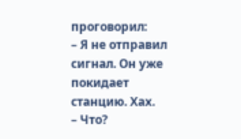проговорил:
– Я не отправил сигнал. Он уже покидает станцию. Хах.
– Что?